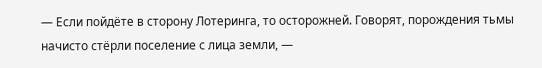— Если пойдёте в сторону Лотеринга, то осторожней. Говорят, порождения тьмы начисто стёрли поселение с лица земли, —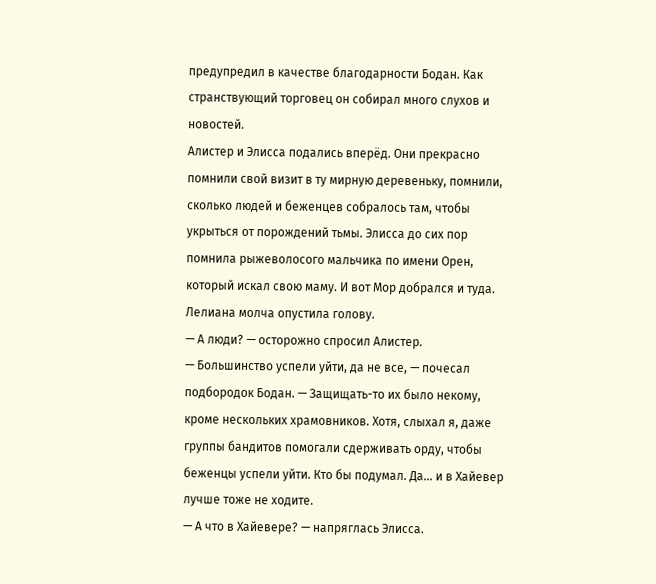предупредил в качестве благодарности Бодан. Как странствующий торговец он собирал много слухов и новостей.
Алистер и Элисса подались вперёд. Они прекрасно помнили свой визит в ту мирную деревеньку, помнили, сколько людей и беженцев собралось там, чтобы укрыться от порождений тьмы. Элисса до сих пор помнила рыжеволосого мальчика по имени Орен, который искал свою маму. И вот Мор добрался и туда. Лелиана молча опустила голову.
— А люди? — осторожно спросил Алистер.
— Большинство успели уйти, да не все, — почесал подбородок Бодан. — Защищать-то их было некому, кроме нескольких храмовников. Хотя, слыхал я, даже группы бандитов помогали сдерживать орду, чтобы беженцы успели уйти. Кто бы подумал. Да… и в Хайевер лучше тоже не ходите.
— А что в Хайевере? — напряглась Элисса.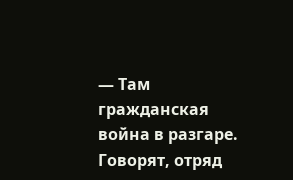— Там гражданская война в разгаре. Говорят, отряд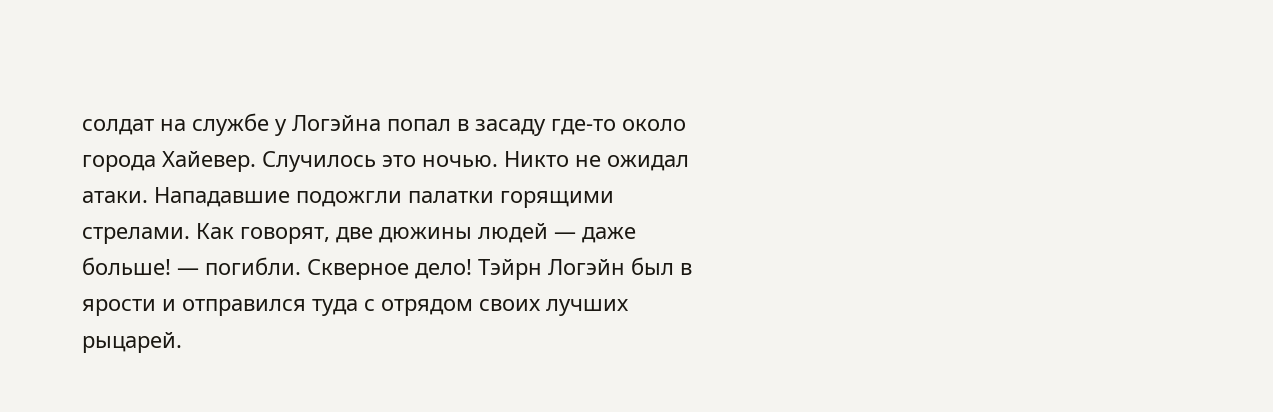солдат на службе у Логэйна попал в засаду где-то около города Хайевер. Случилось это ночью. Никто не ожидал атаки. Нападавшие подожгли палатки горящими стрелами. Как говорят, две дюжины людей — даже больше! — погибли. Скверное дело! Тэйрн Логэйн был в ярости и отправился туда с отрядом своих лучших рыцарей.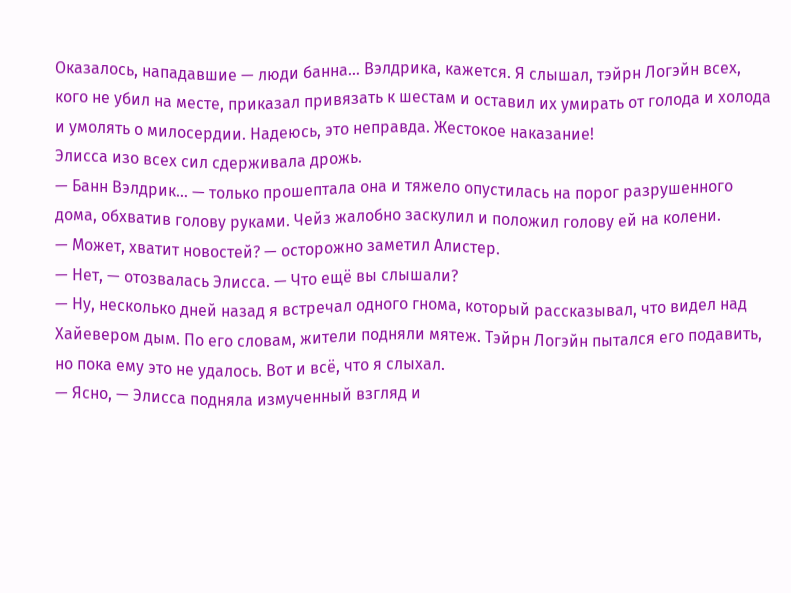Оказалось, нападавшие — люди банна… Вэлдрика, кажется. Я слышал, тэйрн Логэйн всех, кого не убил на месте, приказал привязать к шестам и оставил их умирать от голода и холода и умолять о милосердии. Надеюсь, это неправда. Жестокое наказание!
Элисса изо всех сил сдерживала дрожь.
— Банн Вэлдрик… — только прошептала она и тяжело опустилась на порог разрушенного дома, обхватив голову руками. Чейз жалобно заскулил и положил голову ей на колени.
— Может, хватит новостей? — осторожно заметил Алистер.
— Нет, — отозвалась Элисса. — Что ещё вы слышали?
— Ну, несколько дней назад я встречал одного гнома, который рассказывал, что видел над Хайевером дым. По его словам, жители подняли мятеж. Тэйрн Логэйн пытался его подавить, но пока ему это не удалось. Вот и всё, что я слыхал.
— Ясно, — Элисса подняла измученный взгляд и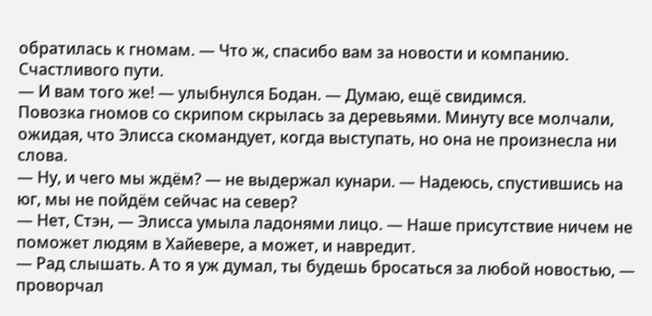обратилась к гномам. — Что ж, спасибо вам за новости и компанию. Счастливого пути.
— И вам того же! — улыбнулся Бодан. — Думаю, ещё свидимся.
Повозка гномов со скрипом скрылась за деревьями. Минуту все молчали, ожидая, что Элисса скомандует, когда выступать, но она не произнесла ни слова.
— Ну, и чего мы ждём? — не выдержал кунари. — Надеюсь, спустившись на юг, мы не пойдём сейчас на север?
— Нет, Стэн, — Элисса умыла ладонями лицо. — Наше присутствие ничем не поможет людям в Хайевере, а может, и навредит.
— Рад слышать. А то я уж думал, ты будешь бросаться за любой новостью, — проворчал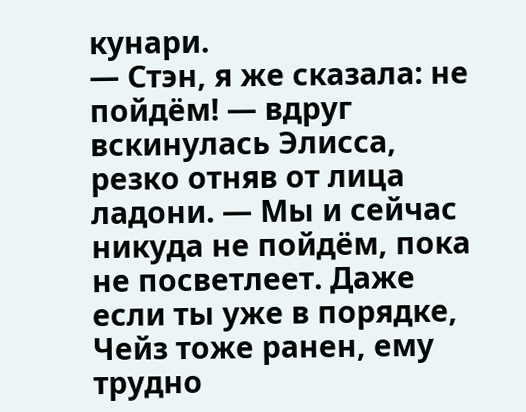кунари.
— Стэн, я же сказала: не пойдём! — вдруг вскинулась Элисса, резко отняв от лица ладони. — Мы и сейчас никуда не пойдём, пока не посветлеет. Даже если ты уже в порядке, Чейз тоже ранен, ему трудно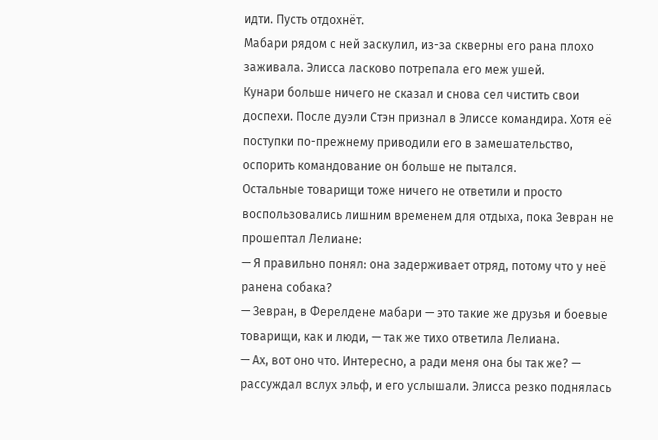идти. Пусть отдохнёт.
Мабари рядом с ней заскулил, из-за скверны его рана плохо заживала. Элисса ласково потрепала его меж ушей.
Кунари больше ничего не сказал и снова сел чистить свои доспехи. После дуэли Стэн признал в Элиссе командира. Хотя её поступки по-прежнему приводили его в замешательство, оспорить командование он больше не пытался.
Остальные товарищи тоже ничего не ответили и просто воспользовались лишним временем для отдыха, пока Зевран не прошептал Лелиане:
— Я правильно понял: она задерживает отряд, потому что у неё ранена собака?
— Зевран, в Ферелдене мабари — это такие же друзья и боевые товарищи, как и люди, — так же тихо ответила Лелиана.
— Ах, вот оно что. Интересно, а ради меня она бы так же? — рассуждал вслух эльф, и его услышали. Элисса резко поднялась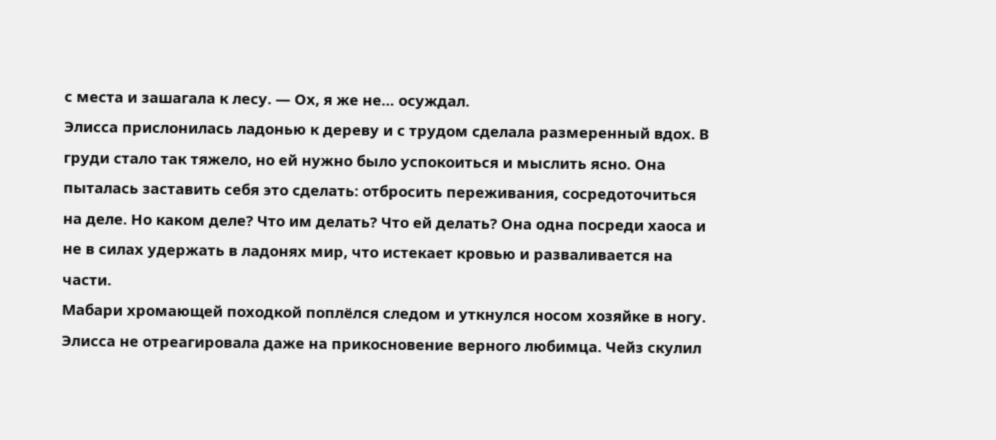с места и зашагала к лесу. — Ох, я же не… осуждал.
Элисса прислонилась ладонью к дереву и с трудом сделала размеренный вдох. В груди стало так тяжело, но ей нужно было успокоиться и мыслить ясно. Она пыталась заставить себя это сделать: отбросить переживания, сосредоточиться на деле. Но каком деле? Что им делать? Что ей делать? Она одна посреди хаоса и не в силах удержать в ладонях мир, что истекает кровью и разваливается на части.
Мабари хромающей походкой поплёлся следом и уткнулся носом хозяйке в ногу. Элисса не отреагировала даже на прикосновение верного любимца. Чейз скулил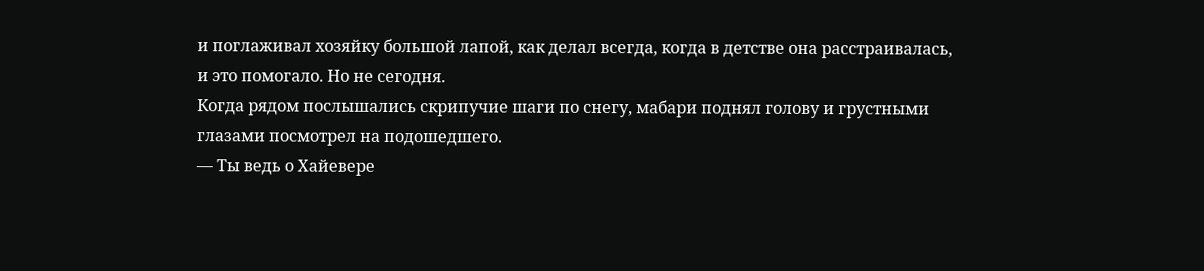и поглаживал хозяйку большой лапой, как делал всегда, когда в детстве она расстраивалась, и это помогало. Но не сегодня.
Когда рядом послышались скрипучие шаги по снегу, мабари поднял голову и грустными глазами посмотрел на подошедшего.
— Ты ведь о Хайевере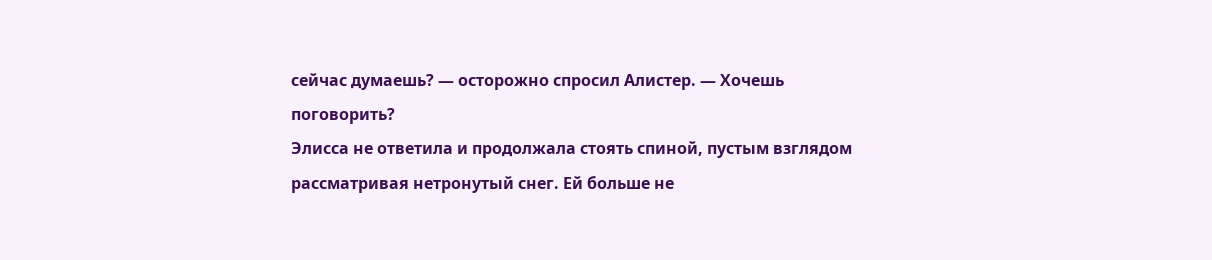сейчас думаешь? — осторожно спросил Алистер. — Хочешь поговорить?
Элисса не ответила и продолжала стоять спиной, пустым взглядом рассматривая нетронутый снег. Ей больше не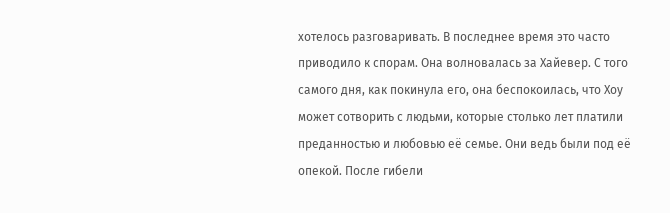хотелось разговаривать. В последнее время это часто приводило к спорам. Она волновалась за Хайевер. С того самого дня, как покинула его, она беспокоилась, что Хоу может сотворить с людьми, которые столько лет платили преданностью и любовью её семье. Они ведь были под её опекой. После гибели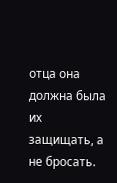отца она должна была их защищать, а не бросать.